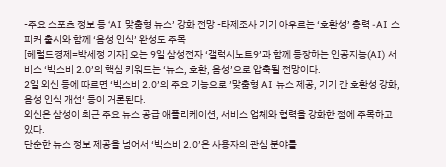-주요 스포츠 정보 등 ‘AI 맞춤형 뉴스’ 강화 전망 -타제조사 기기 아우르는 ‘호환성’ 총력 -AI 스피커 출시와 함께 ‘음성 인식’ 완성도 주목
[헤럴드경제=박세정 기자] 오는 9일 삼성전자 ‘갤럭시노트9’과 함께 등장하는 인공지능(AI) 서비스 ‘빅스비 2.0’의 핵심 키워드는 ‘뉴스, 호환, 음성’으로 압축될 전망이다.
2일 외신 등에 따르면 ‘빅스비 2.0’의 주요 기능으로 ’맞춤형 AI 뉴스 제공, 기기 간 호환성 강화, 음성 인식 개선‘ 등이 거론된다.
외신은 삼성이 최근 주요 뉴스 공급 애플리케이션, 서비스 업체와 협력을 강화한 점에 주목하고 있다.
단순한 뉴스 정보 제공을 넘어서 ‘빅스비 2.0’은 사용자의 관심 분야를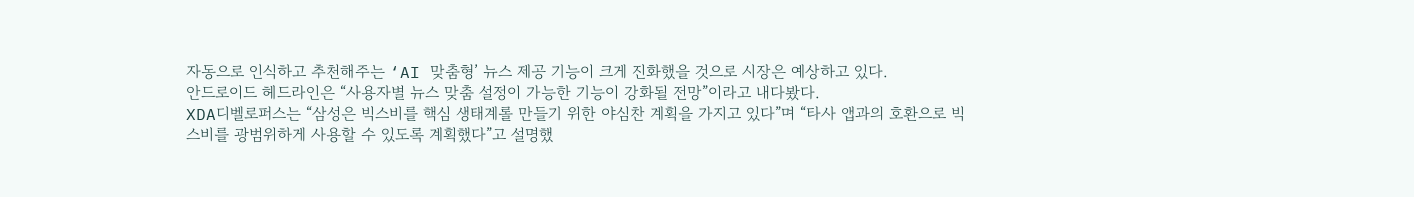자동으로 인식하고 추천해주는 ‘AI 맞춤형’ 뉴스 제공 기능이 크게 진화했을 것으로 시장은 예상하고 있다.
안드로이드 헤드라인은 “사용자별 뉴스 맞춤 설정이 가능한 기능이 강화될 전망”이라고 내다봤다.
XDA디벨로퍼스는 “삼성은 빅스비를 핵심 생태계롤 만들기 위한 야심찬 계획을 가지고 있다”며 “타사 앱과의 호환으로 빅스비를 광범위하게 사용할 수 있도록 계획했다”고 설명했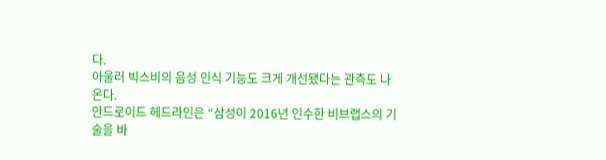다.
아울러 빅스비의 음성 인식 기능도 크게 개선됐다는 관측도 나온다.
안드로이드 헤드라인은 “삼성이 2016년 인수한 비브랩스의 기술을 바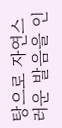탕으로 자연스러운 발음을 인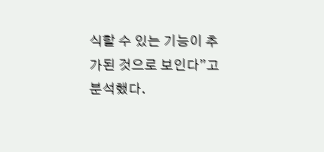식할 수 있는 기능이 추가된 것으로 보인다”고 분석했다.